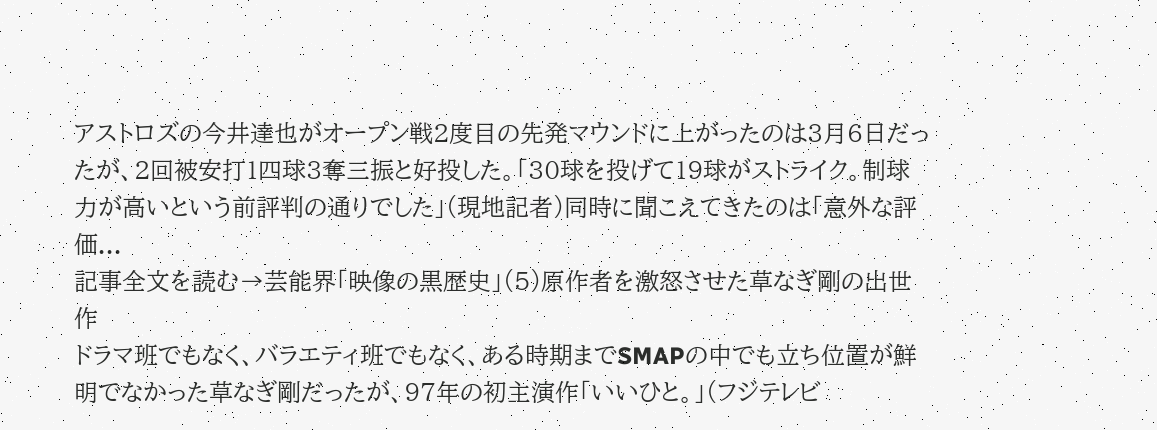アストロズの今井達也がオープン戦2度目の先発マウンドに上がったのは3月6日だったが、2回被安打1四球3奪三振と好投した。「30球を投げて19球がストライク。制球力が高いという前評判の通りでした」(現地記者)同時に聞こえてきたのは「意外な評価...
記事全文を読む→芸能界「映像の黒歴史」(5)原作者を激怒させた草なぎ剛の出世作
ドラマ班でもなく、バラエティ班でもなく、ある時期までSMAPの中でも立ち位置が鮮明でなかった草なぎ剛だったが、97年の初主演作「いいひと。」(フジテレビ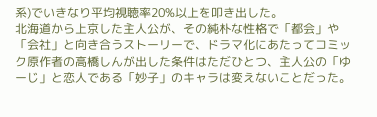系)でいきなり平均視聴率20%以上を叩き出した。
北海道から上京した主人公が、その純朴な性格で「都会」や「会社」と向き合うストーリーで、ドラマ化にあたってコミック原作者の高橋しんが出した条件はただひとつ、主人公の「ゆーじ」と恋人である「妙子」のキャラは変えないことだった。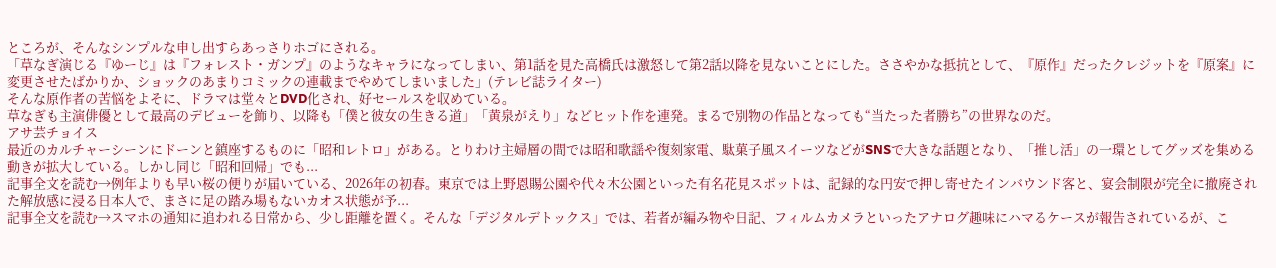ところが、そんなシンプルな申し出すらあっさりホゴにされる。
「草なぎ演じる『ゆーじ』は『フォレスト・ガンプ』のようなキャラになってしまい、第1話を見た高橋氏は激怒して第2話以降を見ないことにした。ささやかな抵抗として、『原作』だったクレジットを『原案』に変更させたばかりか、ショックのあまりコミックの連載までやめてしまいました」(テレビ誌ライター)
そんな原作者の苦悩をよそに、ドラマは堂々とDVD化され、好セールスを収めている。
草なぎも主演俳優として最高のデビューを飾り、以降も「僕と彼女の生きる道」「黄泉がえり」などヒット作を連発。まるで別物の作品となっても“当たった者勝ち”の世界なのだ。
アサ芸チョイス
最近のカルチャーシーンにドーンと鎮座するものに「昭和レトロ」がある。とりわけ主婦層の間では昭和歌謡や復刻家電、駄菓子風スイーツなどがSNSで大きな話題となり、「推し活」の一環としてグッズを集める動きが拡大している。しかし同じ「昭和回帰」でも...
記事全文を読む→例年よりも早い桜の便りが届いている、2026年の初春。東京では上野恩賜公園や代々木公園といった有名花見スポットは、記録的な円安で押し寄せたインバウンド客と、宴会制限が完全に撤廃された解放感に浸る日本人で、まさに足の踏み場もないカオス状態が予...
記事全文を読む→スマホの通知に追われる日常から、少し距離を置く。そんな「デジタルデトックス」では、若者が編み物や日記、フィルムカメラといったアナログ趣味にハマるケースが報告されているが、こ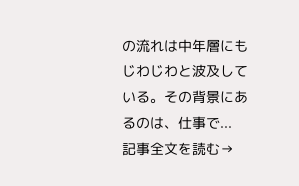の流れは中年層にもじわじわと波及している。その背景にあるのは、仕事で...
記事全文を読む→